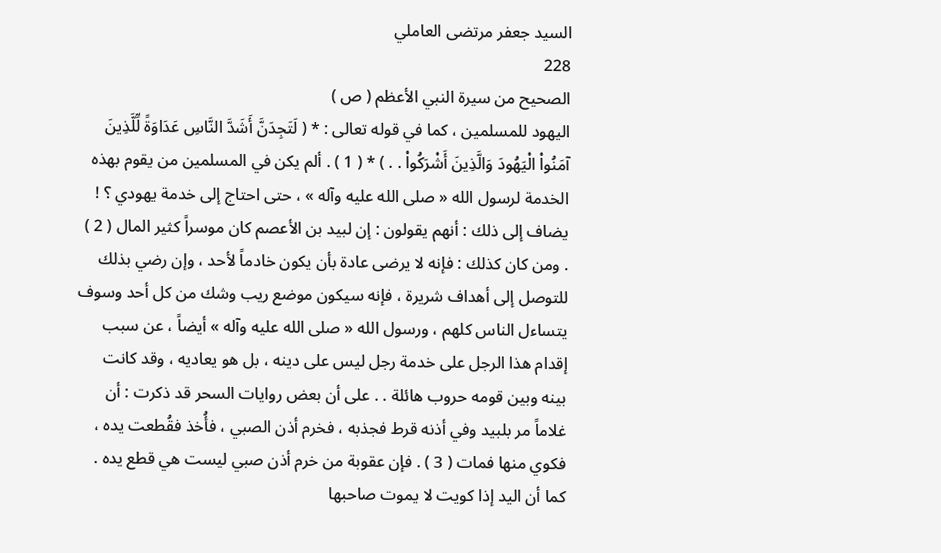السيد جعفر مرتضى العاملي
228
الصحيح من سيرة النبي الأعظم ( ص )
اليهود للمسلمين ، كما في قوله تعالى : * ( لَتَجِدَنَّ أَشَدَّ النَّاسِ عَدَاوَةً لِّلَّذِينَ آمَنُواْ الْيَهُودَ وَالَّذِينَ أَشْرَكُواْ . . ) * ( 1 ) . ألم يكن في المسلمين من يقوم بهذه الخدمة لرسول الله « صلى الله عليه وآله » ، حتى احتاج إلى خدمة يهودي ؟ ! يضاف إلى ذلك : أنهم يقولون : إن لبيد بن الأعصم كان موسراً كثير المال ( 2 ) . ومن كان كذلك : فإنه لا يرضى عادة بأن يكون خادماً لأحد ، وإن رضي بذلك للتوصل إلى أهداف شريرة ، فإنه سيكون موضع ريب وشك من كل أحد وسوف يتساءل الناس كلهم ، ورسول الله « صلى الله عليه وآله » أيضاً ، عن سبب إقدام هذا الرجل على خدمة رجل ليس على دينه ، بل هو يعاديه ، وقد كانت بينه وبين قومه حروب هائلة . . على أن بعض روايات السحر قد ذكرت : أن غلاماً مر بلبيد وفي أذنه قرط فجذبه ، فخرم أذن الصبي ، فأُخذ فقُطعت يده ، فكوي منها فمات ( 3 ) . فإن عقوبة من خرم أذن صبي ليست هي قطع يده . كما أن اليد إذا كويت لا يموت صاحبها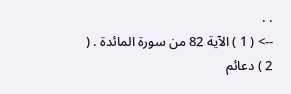. .
--> ( 1 ) الآية 82 من سورة المائدة . ( 2 ) دعائم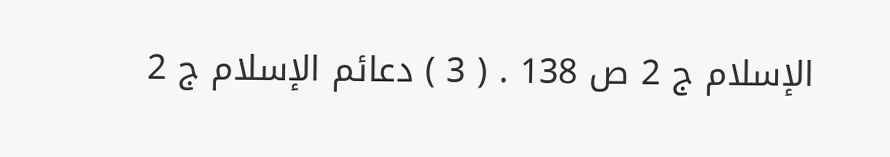الإسلام ج 2 ص 138 . ( 3 ) دعائم الإسلام ج 2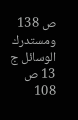ص 138 ومستدرك الوسائل ج 13 ص 108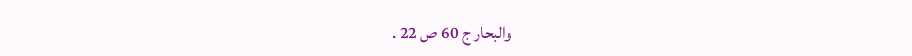والبحار ج 60 ص 22 .